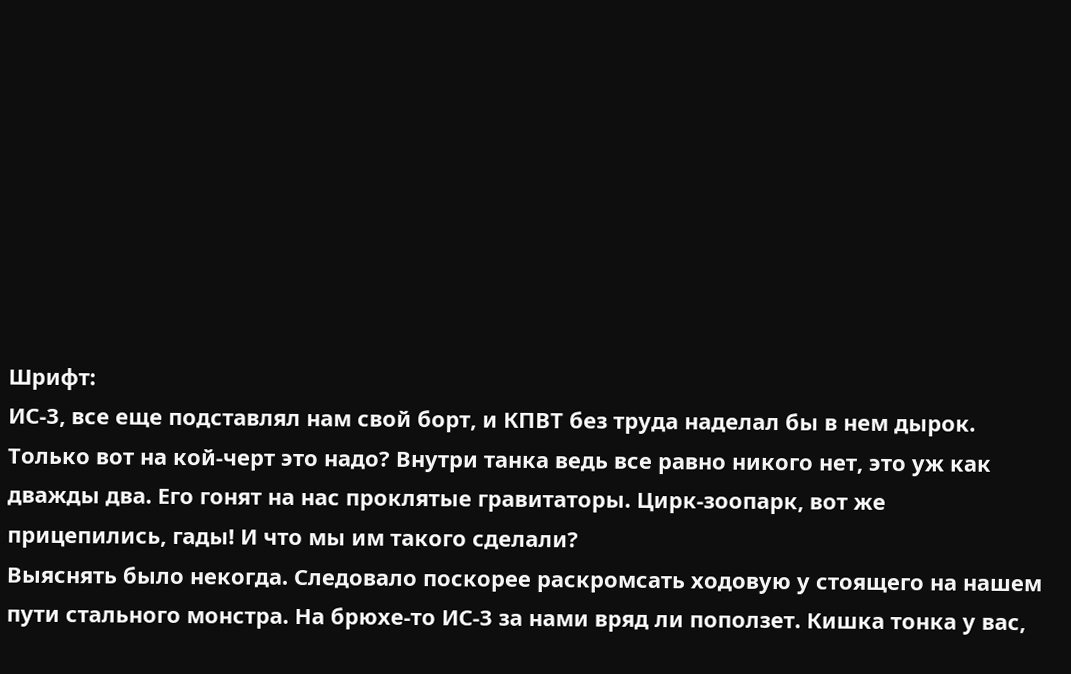Шрифт:
ИС-3, все еще подставлял нам свой борт, и КПВТ без труда наделал бы в нем дырок. Только вот на кой-черт это надо? Внутри танка ведь все равно никого нет, это уж как дважды два. Его гонят на нас проклятые гравитаторы. Цирк-зоопарк, вот же прицепились, гады! И что мы им такого сделали?
Выяснять было некогда. Следовало поскорее раскромсать ходовую у стоящего на нашем пути стального монстра. На брюхе-то ИС-3 за нами вряд ли поползет. Кишка тонка у вас,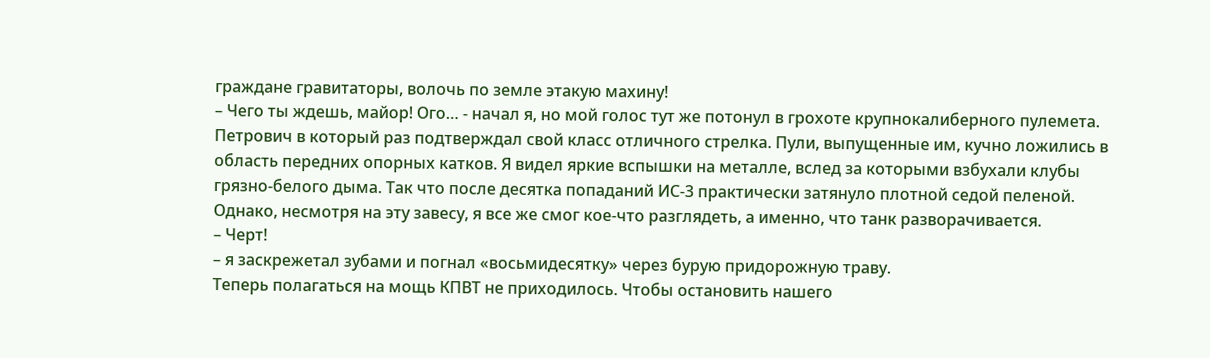граждане гравитаторы, волочь по земле этакую махину!
– Чего ты ждешь, майор! Ого… - начал я, но мой голос тут же потонул в грохоте крупнокалиберного пулемета.
Петрович в который раз подтверждал свой класс отличного стрелка. Пули, выпущенные им, кучно ложились в область передних опорных катков. Я видел яркие вспышки на металле, вслед за которыми взбухали клубы грязно-белого дыма. Так что после десятка попаданий ИС-3 практически затянуло плотной седой пеленой. Однако, несмотря на эту завесу, я все же смог кое-что разглядеть, а именно, что танк разворачивается.
– Черт!
– я заскрежетал зубами и погнал «восьмидесятку» через бурую придорожную траву.
Теперь полагаться на мощь КПВТ не приходилось. Чтобы остановить нашего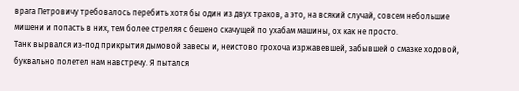врага Петровичу требовалось перебить хотя бы один из двух траков, а это, на всякий случай, совсем небольшие мишени и попасть в них, тем более стреляя с бешено скачущей по ухабам машины, ох как не просто.
Танк вырвался из-под прикрытия дымовой завесы и, неистово грохоча изржавевшей, забывшей о смазке ходовой, буквально полетел нам навстречу. Я пытался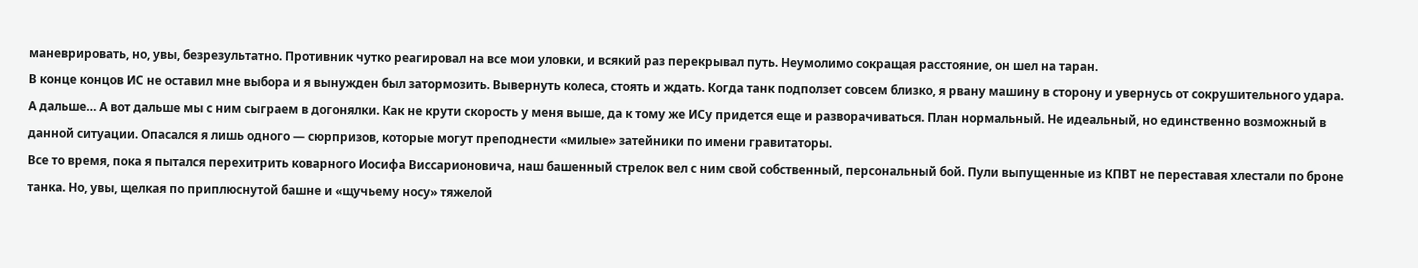маневрировать, но, увы, безрезультатно. Противник чутко реагировал на все мои уловки, и всякий раз перекрывал путь. Неумолимо сокращая расстояние, он шел на таран.
В конце концов ИС не оставил мне выбора и я вынужден был затормозить. Вывернуть колеса, стоять и ждать. Когда танк подползет совсем близко, я рвану машину в сторону и увернусь от сокрушительного удара. А дальше… А вот дальше мы с ним сыграем в догонялки. Как не крути скорость у меня выше, да к тому же ИСу придется еще и разворачиваться. План нормальный. Не идеальный, но единственно возможный в данной ситуации. Опасался я лишь одного — сюрпризов, которые могут преподнести «милые» затейники по имени гравитаторы.
Все то время, пока я пытался перехитрить коварного Иосифа Виссарионовича, наш башенный стрелок вел с ним свой собственный, персональный бой. Пули выпущенные из КПВТ не переставая хлестали по броне танка. Но, увы, щелкая по приплюснутой башне и «щучьему носу» тяжелой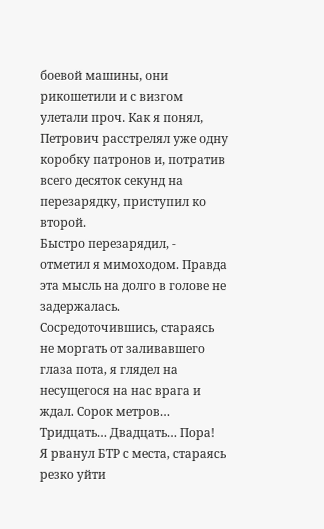боевой машины, они рикошетили и с визгом улетали проч. Как я понял, Петрович расстрелял уже одну коробку патронов и, потратив всего десяток секунд на перезарядку, приступил ко второй.
Быстро перезарядил, - отметил я мимоходом. Правда эта мысль на долго в голове не задержалась. Сосредоточившись, стараясь не моргать от заливавшего глаза пота, я глядел на несущегося на нас врага и ждал. Сорок метров… Тридцать… Двадцать… Пора!
Я рванул БТР с места, стараясь резко уйти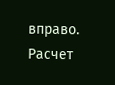вправо. Расчет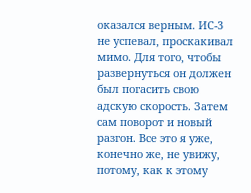оказался верным. ИС-3 не успевал, проскакивал мимо. Для того, чтобы развернуться он должен был погасить свою адскую скорость. Затем сам поворот и новый разгон. Все это я уже, конечно же, не увижу, потому, как к этому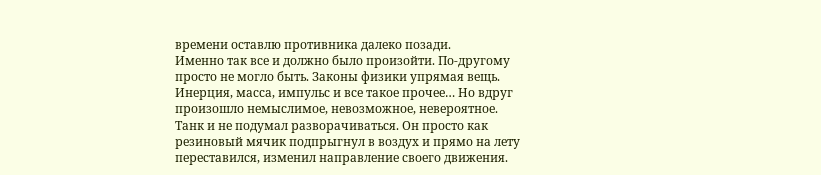времени оставлю противника далеко позади.
Именно так все и должно было произойти. По-другому просто не могло быть. Законы физики упрямая вещь. Инерция, масса, импульс и все такое прочее… Но вдруг произошло немыслимое, невозможное, невероятное. Танк и не подумал разворачиваться. Он просто как резиновый мячик подпрыгнул в воздух и прямо на лету переставился, изменил направление своего движения.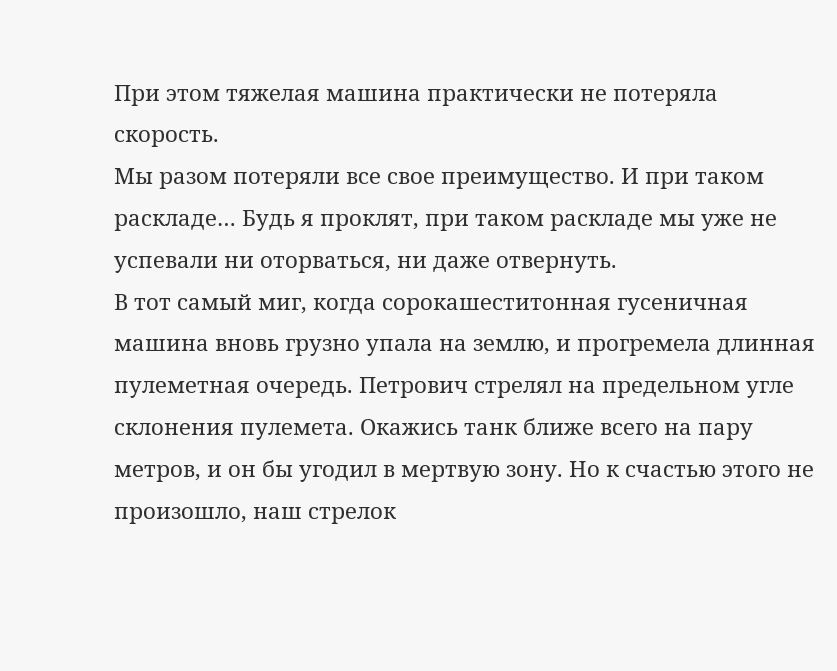При этом тяжелая машина практически не потеряла скорость.
Мы разом потеряли все свое преимущество. И при таком раскладе… Будь я проклят, при таком раскладе мы уже не успевали ни оторваться, ни даже отвернуть.
В тот самый миг, когда сорокашеститонная гусеничная машина вновь грузно упала на землю, и прогремела длинная пулеметная очередь. Петрович стрелял на предельном угле склонения пулемета. Окажись танк ближе всего на пару метров, и он бы угодил в мертвую зону. Но к счастью этого не произошло, наш стрелок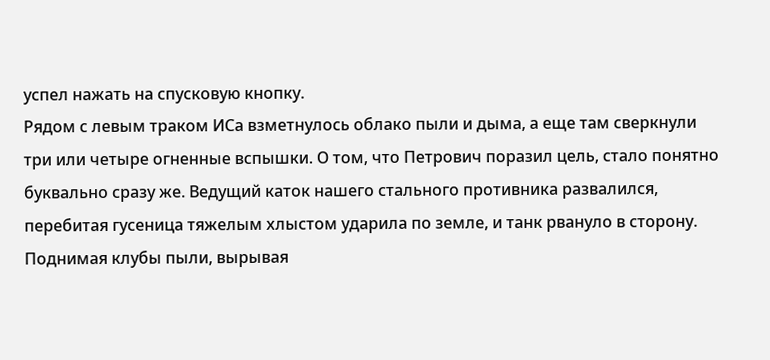успел нажать на спусковую кнопку.
Рядом с левым траком ИСа взметнулось облако пыли и дыма, а еще там сверкнули три или четыре огненные вспышки. О том, что Петрович поразил цель, стало понятно буквально сразу же. Ведущий каток нашего стального противника развалился, перебитая гусеница тяжелым хлыстом ударила по земле, и танк рвануло в сторону. Поднимая клубы пыли, вырывая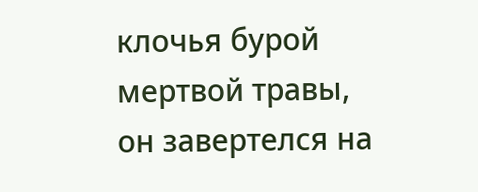клочья бурой мертвой травы, он завертелся на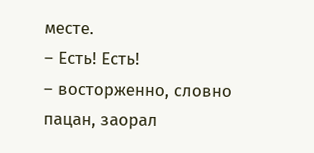месте.
– Есть! Есть!
– восторженно, словно пацан, заорал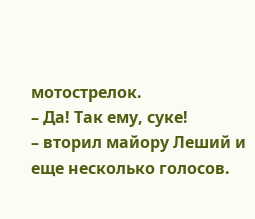мотострелок.
– Да! Так ему, суке!
– вторил майору Леший и еще несколько голосов.